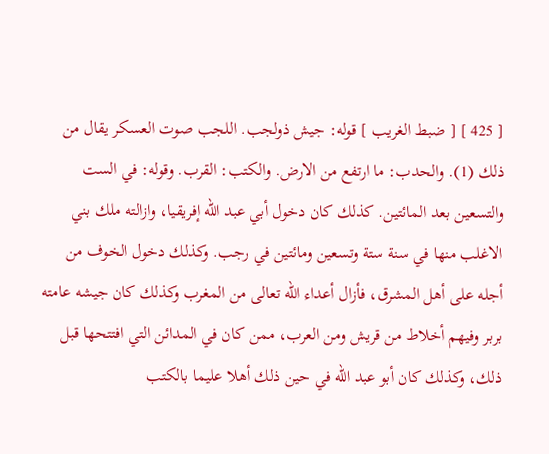[ 425 ] [ ضبط الغريب ] قوله: جيش ذولجب. اللجب صوت العسكر يقال من ذلك (1). والحدب: ما ارتفع من الارض. والكتب: القرب. وقوله: في الست والتسعين بعد المائتين. كذلك كان دخول أبي عبد الله إفريقيا، وازالته ملك بني الاغلب منها في سنة ستة وتسعين ومائتين في رجب. وكذلك دخول الخوف من أجله على أهل المشرق، فأزال أعداء الله تعالى من المغرب وكذلك كان جيشه عامته بربر وفيهم أخلاط من قريش ومن العرب، ممن كان في المدائن التي افتتحها قبل ذلك، وكذلك كان أبو عبد الله في حين ذلك أهلا عليما بالكتب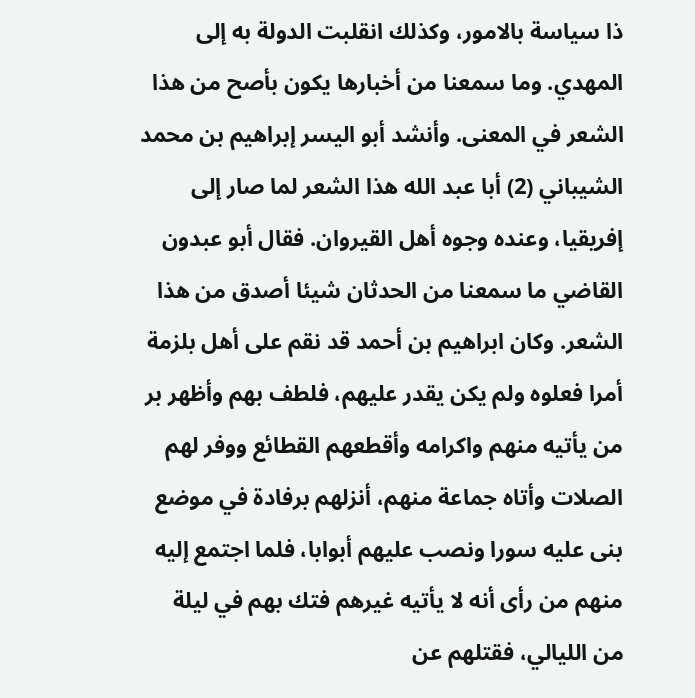ذا سياسة بالامور، وكذلك انقلبت الدولة به إلى المهدي. وما سمعنا من أخبارها يكون بأصح من هذا الشعر في المعنى. وأنشد أبو اليسر إبراهيم بن محمد الشيباني (2) أبا عبد الله هذا الشعر لما صار إلى إفريقيا، وعنده وجوه أهل القيروان. فقال أبو عبدون القاضي ما سمعنا من الحدثان شيئا أصدق من هذا الشعر. وكان ابراهيم بن أحمد قد نقم على أهل بلزمة أمرا فعلوه ولم يكن يقدر عليهم، فلطف بهم وأظهر بر من يأتيه منهم واكرامه وأقطعهم القطائع ووفر لهم الصلات وأتاه جماعة منهم، أنزلهم برفادة في موضع بنى عليه سورا ونصب عليهم أبوابا، فلما اجتمع إليه منهم من رأى أنه لا يأتيه غيرهم فتك بهم في ليلة من الليالي، فقتلهم عن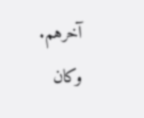آخرهم. وكان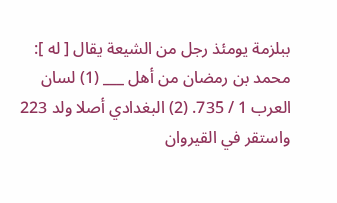ببلزمة يومئذ رجل من الشيعة يقال [ له ]: محمد بن رمضان من أهل ___ (1) لسان العرب 1 / 735. (2) البغدادي أصلا ولد 223 واستقر في القيروان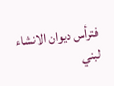فترأس ديوان الانشاء لبني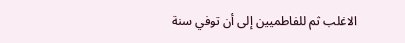الاغلب ثم للفاطميين إلى أن توفي سنة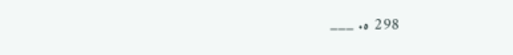298 ه. ___